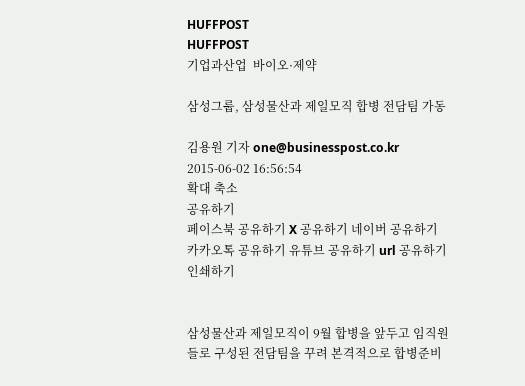HUFFPOST
HUFFPOST
기업과산업  바이오·제약

삼성그룹, 삼성물산과 제일모직 합병 전담팀 가동

김용원 기자 one@businesspost.co.kr 2015-06-02 16:56:54
확대 축소
공유하기
페이스북 공유하기 X 공유하기 네이버 공유하기 카카오톡 공유하기 유튜브 공유하기 url 공유하기 인쇄하기


삼성물산과 제일모직이 9월 합병을 앞두고 임직원들로 구성된 전담팀을 꾸려 본격적으로 합병준비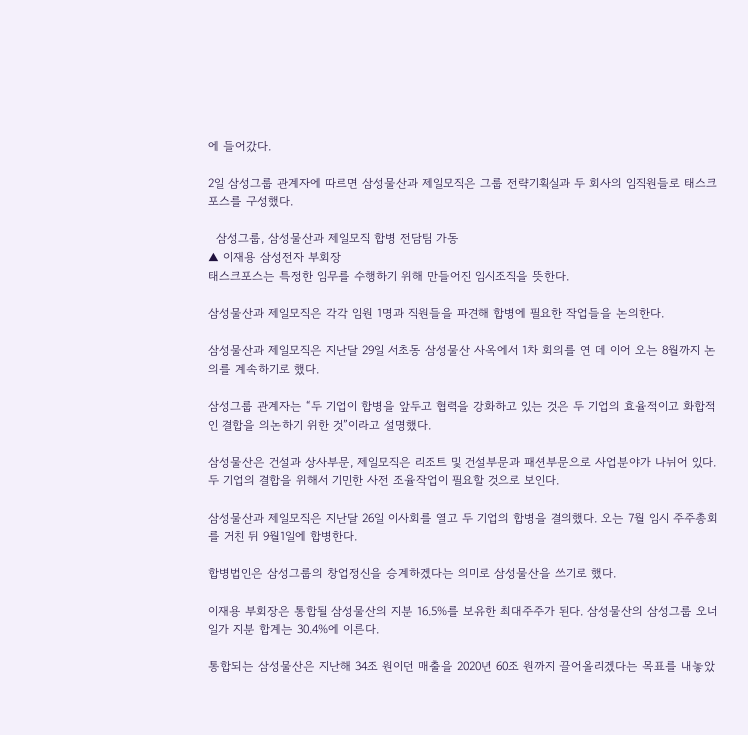에 들어갔다.

2일 삼성그룹 관계자에 따르면 삼성물산과 제일모직은 그룹 전략기획실과 두 회사의 임직원들로 태스크포스를 구성했다.

  삼성그룹, 삼성물산과 제일모직 합병 전담팀 가동
▲ 이재용 삼성전자 부회장
태스크포스는 특정한 임무를 수행하기 위해 만들어진 임시조직을 뜻한다.

삼성물산과 제일모직은 각각 임원 1명과 직원들을 파견해 합병에 필요한 작업들을 논의한다.

삼성물산과 제일모직은 지난달 29일 서초동 삼성물산 사옥에서 1차 회의를 연 데 이어 오는 8월까지 논의를 계속하기로 했다.

삼성그룹 관계자는 “두 기업이 합병을 앞두고 협력을 강화하고 있는 것은 두 기업의 효율적이고 화합적인 결합을 의논하기 위한 것”이라고 설명했다.

삼성물산은 건설과 상사부문, 제일모직은 리조트 및 건설부문과 패션부문으로 사업분야가 나뉘어 있다. 두 기업의 결합을 위해서 기민한 사전 조율작업이 필요할 것으로 보인다.

삼성물산과 제일모직은 지난달 26일 이사회를 열고 두 기업의 합병을 결의했다. 오는 7월 임시 주주총회를 거친 뒤 9월1일에 합병한다.

합병법인은 삼성그룹의 창업정신을 승계하겠다는 의미로 삼성물산을 쓰기로 했다.

이재용 부회장은 통합될 삼성물산의 지분 16.5%를 보유한 최대주주가 된다. 삼성물산의 삼성그룹 오너 일가 지분 합계는 30.4%에 이른다.

통합되는 삼성물산은 지난해 34조 원이던 매출을 2020년 60조 원까지 끌어올리겠다는 목표를 내놓았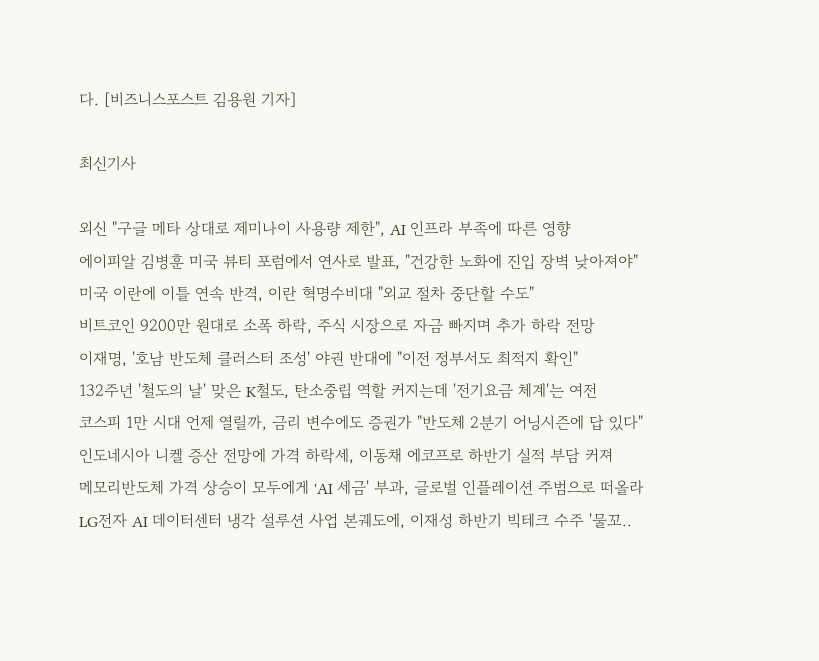다. [비즈니스포스트 김용원 기자]

최신기사

외신 "구글 메타 상대로 제미나이 사용량 제한", AI 인프라 부족에 따른 영향
에이피알 김병훈 미국 뷰티 포럼에서 연사로 발표, "건강한 노화에 진입 장벽 낮아져야"
미국 이란에 이틀 연속 반격, 이란 혁명수비대 "외교 절차 중단할 수도"
비트코인 9200만 원대로 소폭 하락, 주식 시장으로 자금 빠지며 추가 하락 전망
이재명, '호남 반도체 클러스터 조성' 야권 반대에 "이전 정부서도 최적지 확인"
132주년 '철도의 날' 맞은 K철도, 탄소중립 역할 커지는데 '전기요금 체계'는 여전
코스피 1만 시대 언제 열릴까, 금리 변수에도 증권가 "반도체 2분기 어닝시즌에 답 있다"
인도네시아 니켈 증산 전망에 가격 하락세, 이동채 에코프로 하반기 실적 부담 커져
메모리반도체 가격 상승이 모두에게 'AI 세금' 부과, 글로벌 인플레이션 주범으로 떠올라
LG전자 AI 데이터센터 냉각 설루션 사업 본궤도에, 이재성 하반기 빅테크 수주 '물꼬..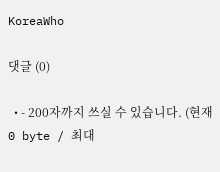KoreaWho

댓글 (0)

  • - 200자까지 쓰실 수 있습니다. (현재 0 byte / 최대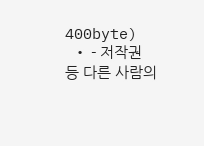400byte)
  • - 저작권 등 다른 사람의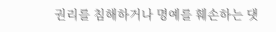권리를 침해하거나 명예를 훼손하는 댓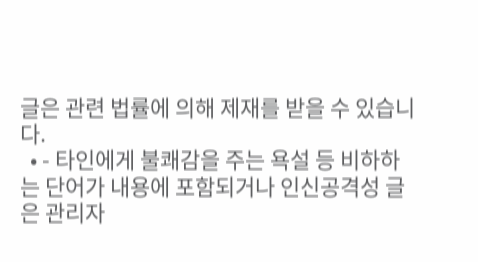글은 관련 법률에 의해 제재를 받을 수 있습니다.
  • - 타인에게 불쾌감을 주는 욕설 등 비하하는 단어가 내용에 포함되거나 인신공격성 글은 관리자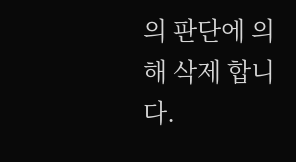의 판단에 의해 삭제 합니다.